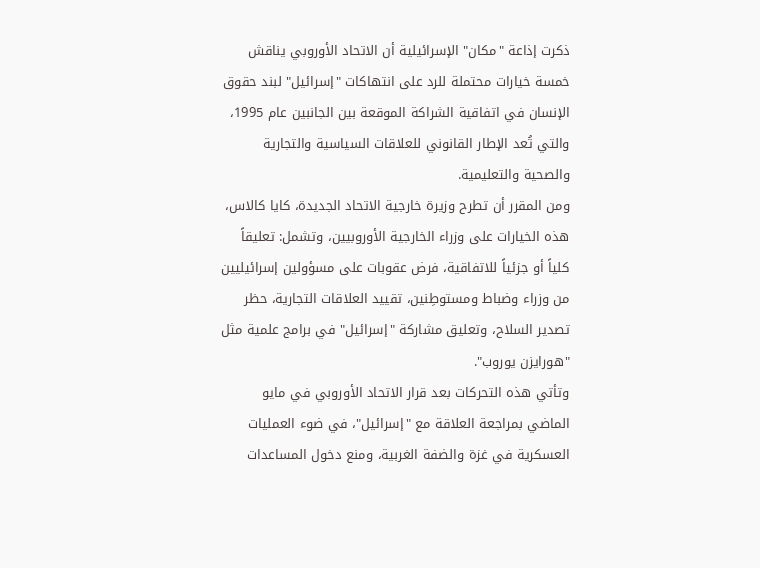ذكرت إذاعة "مكان" الإسرائيلية أن الاتحاد الأوروبي يناقش خمسة خيارات محتملة للرد على انتهاكات "إسرائيل" لبند حقوق الإنسان في اتفاقية الشراكة الموقعة بين الجانبين عام 1995، والتي تُعد الإطار القانوني للعلاقات السياسية والتجارية والصحية والتعليمية.
ومن المقرر أن تطرح وزيرة خارجية الاتحاد الجديدة، كايا كالاس، هذه الخيارات على وزراء الخارجية الأوروبيين، وتشمل: تعليقاً كلياً أو جزئياً للاتفاقية، فرض عقوبات على مسؤولين إسرائيليين من وزراء وضباط ومستوطِنين، تقييد العلاقات التجارية، حظر تصدير السلاح، وتعليق مشاركة "إسرائيل" في برامج علمية مثل "هورايزن يوروب".
وتأتي هذه التحركات بعد قرار الاتحاد الأوروبي في مايو الماضي بمراجعة العلاقة مع "إسرائيل"، في ضوء العمليات العسكرية في غزة والضفة الغربية، ومنع دخول المساعدات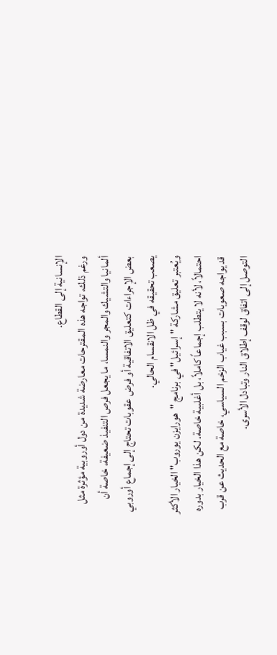الإنسانية إلى القطاع.
ورغم ذلك، تواجه هذه المقترحات معارضة شديدة من دول أوروبية مؤثرة مثل ألمانيا والتشيك والمجر والنمسا، ما يجعل فرص التنفيذ ضعيفة، خاصة أن بعض الإجراءات كتعليق الاتفاقية أو فرض عقوبات تحتاج إلى إجماع أوروبي يصعب تحقيقه في ظل الانقسام الحالي.
ويُعتبر تعليق مشاركة "إسرائيل" في برنامج "هورايزن يوروب" الخيار الأكثر احتمالاً، لأنه لا يتطلب إجماعاً كاملاً، بل أغلبية خاصة. لكن هذا الخيار بدوره قد يواجه صعوبات بسبب غياب الزخم السياسي، خاصة مع الحديث عن قرب التوصل إلى اتفاق لوقف إطلاق النار وتبادل الأسرى.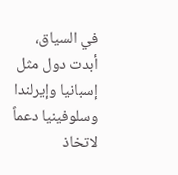في السياق، أبدت دول مثل إسبانيا وإيرلندا وسلوفينيا دعماً لاتخاذ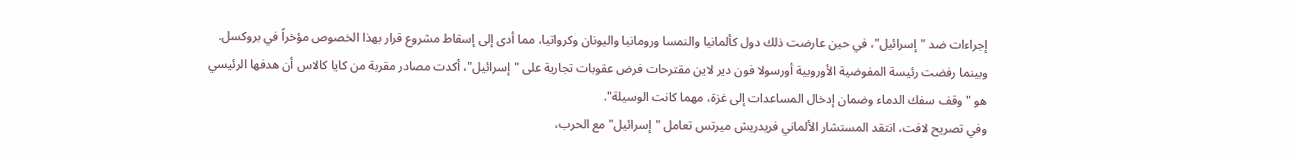إجراءات ضد "إسرائيل"، في حين عارضت ذلك دول كألمانيا والنمسا ورومانيا واليونان وكرواتيا، مما أدى إلى إسقاط مشروع قرار بهذا الخصوص مؤخراً في بروكسل.
وبينما رفضت رئيسة المفوضية الأوروبية أورسولا فون دير لاين مقترحات فرض عقوبات تجارية على "إسرائيل"، أكدت مصادر مقربة من كايا كالاس أن هدفها الرئيسي هو "وقف سفك الدماء وضمان إدخال المساعدات إلى غزة، مهما كانت الوسيلة".
وفي تصريح لافت، انتقد المستشار الألماني فريدريش ميرتس تعامل "إسرائيل" مع الحرب،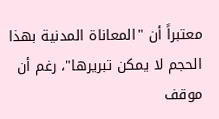معتبراً أن "المعاناة المدنية بهذا الحجم لا يمكن تبريرها"، رغم أن موقف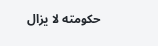حكومته لا يزال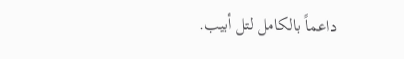داعماً بالكامل لتل أبيب.